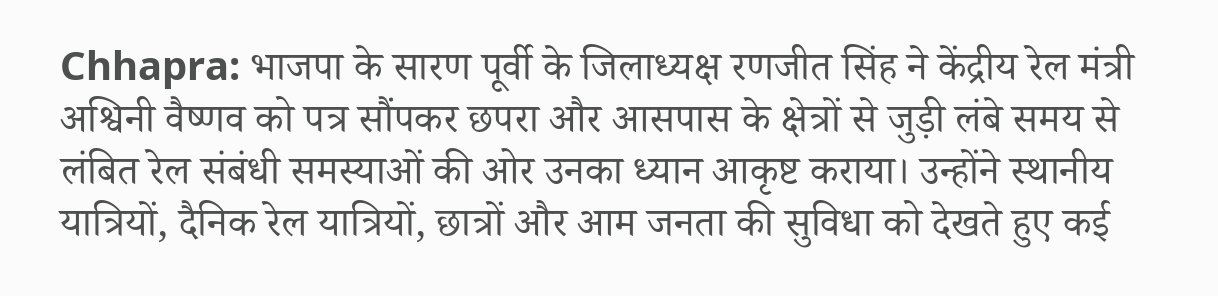Chhapra: भाजपा के सारण पूर्वी के जिलाध्यक्ष रणजीत सिंह ने केंद्रीय रेल मंत्री अश्विनी वैष्णव को पत्र सौंपकर छपरा और आसपास के क्षेत्रों से जुड़ी लंबे समय से लंबित रेल संबंधी समस्याओं की ओर उनका ध्यान आकृष्ट कराया। उन्होंने स्थानीय यात्रियों, दैनिक रेल यात्रियों, छात्रों और आम जनता की सुविधा को देखते हुए कई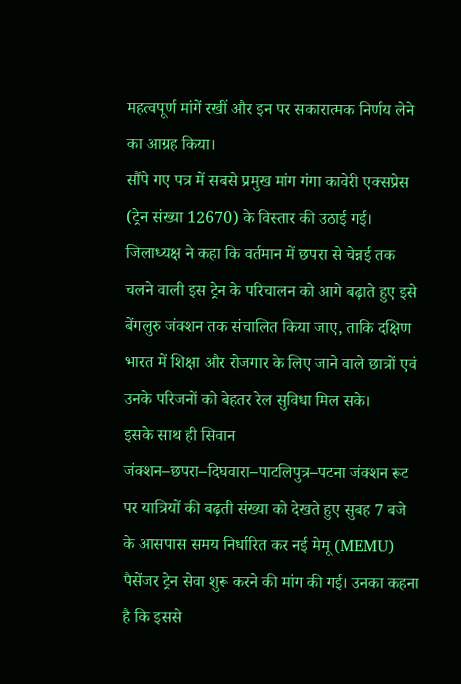महत्वपूर्ण मांगें रखीं और इन पर सकारात्मक निर्णय लेने का आग्रह किया।
सौंपे गए पत्र में सबसे प्रमुख मांग गंगा कावेरी एक्सप्रेस (ट्रेन संख्या 12670) के विस्तार की उठाई गई। जिलाध्यक्ष ने कहा कि वर्तमान में छपरा से चेन्नई तक चलने वाली इस ट्रेन के परिचालन को आगे बढ़ाते हुए इसे बेंगलुरु जंक्शन तक संचालित किया जाए, ताकि दक्षिण भारत में शिक्षा और रोजगार के लिए जाने वाले छात्रों एवं उनके परिजनों को बेहतर रेल सुविधा मिल सके।
इसके साथ ही सिवान जंक्शन–छपरा–दिघवारा–पाटलिपुत्र–पटना जंक्शन रूट पर यात्रियों की बढ़ती संख्या को देखते हुए सुबह 7 बजे के आसपास समय निर्धारित कर नई मेमू (MEMU) पैसेंजर ट्रेन सेवा शुरू करने की मांग की गई। उनका कहना है कि इससे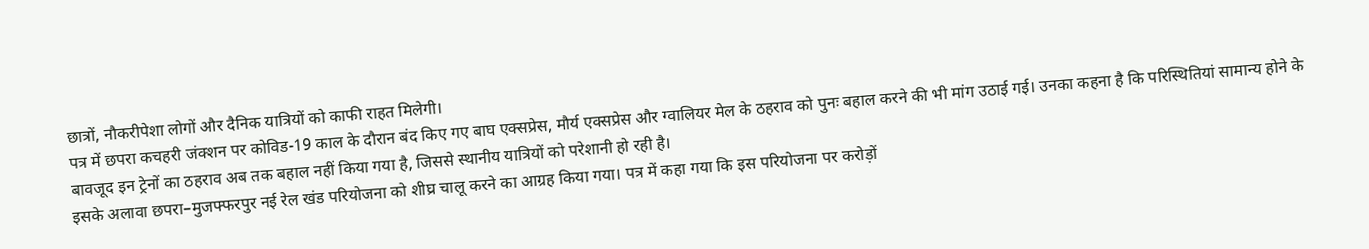छात्रों, नौकरीपेशा लोगों और दैनिक यात्रियों को काफी राहत मिलेगी।
पत्र में छपरा कचहरी जंक्शन पर कोविड-19 काल के दौरान बंद किए गए बाघ एक्सप्रेस, मौर्य एक्सप्रेस और ग्वालियर मेल के ठहराव को पुनः बहाल करने की भी मांग उठाई गई। उनका कहना है कि परिस्थितियां सामान्य होने के बावजूद इन ट्रेनों का ठहराव अब तक बहाल नहीं किया गया है, जिससे स्थानीय यात्रियों को परेशानी हो रही है।
इसके अलावा छपरा–मुजफ्फरपुर नई रेल खंड परियोजना को शीघ्र चालू करने का आग्रह किया गया। पत्र में कहा गया कि इस परियोजना पर करोड़ों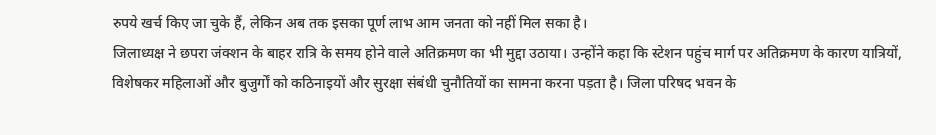रुपये खर्च किए जा चुके हैं, लेकिन अब तक इसका पूर्ण लाभ आम जनता को नहीं मिल सका है।
जिलाध्यक्ष ने छपरा जंक्शन के बाहर रात्रि के समय होने वाले अतिक्रमण का भी मुद्दा उठाया। उन्होंने कहा कि स्टेशन पहुंच मार्ग पर अतिक्रमण के कारण यात्रियों, विशेषकर महिलाओं और बुजुर्गों को कठिनाइयों और सुरक्षा संबंधी चुनौतियों का सामना करना पड़ता है। जिला परिषद भवन के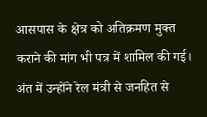आसपास के क्षेत्र को अतिक्रमण मुक्त कराने की मांग भी पत्र में शामिल की गई।
अंत में उन्होंने रेल मंत्री से जनहित से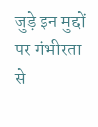जुड़े इन मुद्दों पर गंभीरता से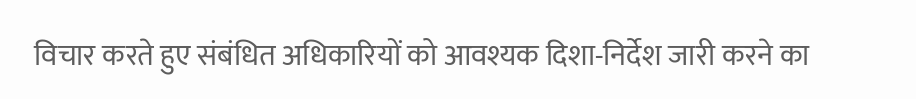विचार करते हुए संबंधित अधिकारियों को आवश्यक दिशा-निर्देश जारी करने का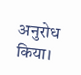अनुरोध किया।